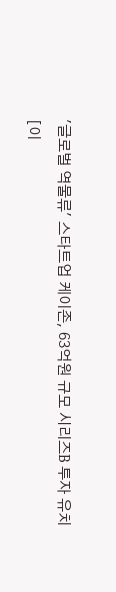'글로벌 역물류' 스타트업 케이존, 63억원 규모 시리즈B 투자 유치
[이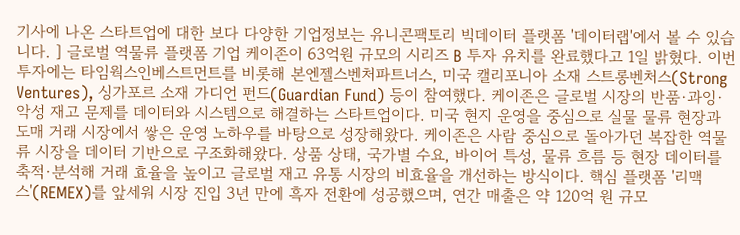기사에 나온 스타트업에 대한 보다 다양한 기업정보는 유니콘팩토리 빅데이터 플랫폼 '데이터랩'에서 볼 수 있습니다. ] 글로벌 역물류 플랫폼 기업 케이존이 63억원 규모의 시리즈 B 투자 유치를 완료했다고 1일 밝혔다. 이번 투자에는 타임웍스인베스트먼트를 비롯해 본엔젤스벤처파트너스, 미국 캘리포니아 소재 스트롱벤처스(Strong Ventures), 싱가포르 소재 가디언 펀드(Guardian Fund) 등이 참여했다. 케이존은 글로벌 시장의 반품·과잉·악성 재고 문제를 데이터와 시스템으로 해결하는 스타트업이다. 미국 현지 운영을 중심으로 실물 물류 현장과 도매 거래 시장에서 쌓은 운영 노하우를 바탕으로 성장해왔다. 케이존은 사람 중심으로 돌아가던 복잡한 역물류 시장을 데이터 기반으로 구조화해왔다. 상품 상태, 국가별 수요, 바이어 특성, 물류 흐름 등 현장 데이터를 축적·분석해 거래 효율을 높이고 글로벌 재고 유통 시장의 비효율을 개선하는 방식이다. 핵심 플랫폼 '리맥스'(REMEX)를 앞세워 시장 진입 3년 만에 흑자 전환에 성공했으며, 연간 매출은 약 120억 원 규모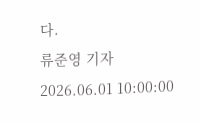다.
류준영 기자
2026.06.01 10:00:00